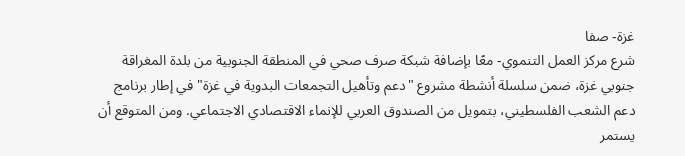غزة- صفا
شرع مركز العمل التنموي- معًا بإضافة شبكة صرف صحي في المنطقة الجنوبية من بلدة المغراقة جنوبي غزة، ضمن سلسلة أنشطة مشروع "دعم وتأهيل التجمعات البدوية في غزة" في إطار برنامج دعم الشعب الفلسطيني، بتمويل من الصندوق العربي للإنماء الاقتصادي الاجتماعي. ومن المتوقع أن يستمر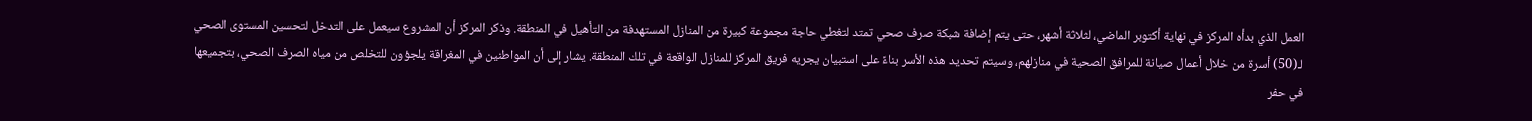العمل الذي بدأه المركز في نهاية أكتوبر الماضي، لثلاثة أشهر، حتى يتم إضافة شبكة صرف صحي تمتد لتغطي حاجة مجموعة كبيرة من المنازل المستهدفة من التأهيل في المنطقة. وذكر المركز أن المشروع سيعمل على التدخل لتحسين المستوى الصحي لـ(50) أسرة من خلال أعمال صيانة للمرافق الصحية في منازلهم، وسيتم تحديد هذه الأسر بناءً على استبيان يجريه فريق المركز للمنازل الواقعة في تلك المنطقة. يشار إلى أن المواطنين في المغراقة يلجؤون للتخلص من مياه الصرف الصحي، بتجميعها في حفر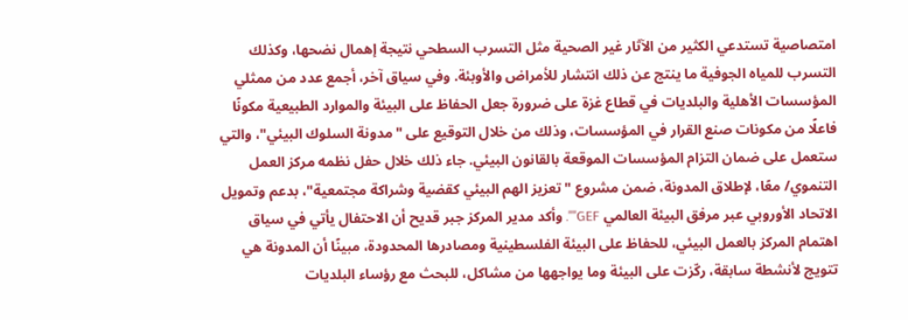امتصاصية تستدعي الكثير من الآثار غير الصحية مثل التسرب السطحي نتيجة إهمال نضحها، وكذلك التسرب للمياه الجوفية ما ينتج عن ذلك انتشار للأمراض والأوبئة. وفي سياق آخر، أجمع عدد من ممثلي المؤسسات الأهلية والبلديات في قطاع غزة على ضرورة جعل الحفاظ على البيئة والموارد الطبيعية مكونًا فاعلًا من مكونات صنع القرار في المؤسسات، وذلك من خلال التوقيع على "مدونة السلوك البيئي"، والتي ستعمل على ضمان التزام المؤسسات الموقعة بالقانون البيئي. جاء ذلك خلال حفل نظمه مركز العمل التنموي/ معًا، لإطلاق المدونة، ضمن مشروع "تعزيز الهم البيئي كقضية وشراكة مجتمعية"، بدعم وتمويل الاتحاد الأوروبي عبر مرفق البيئة العالمي GEF"". وأكد مدير المركز جبر قديح أن الاحتفال يأتي في سياق اهتمام المركز بالعمل البيئي، للحفاظ على البيئة الفلسطينية ومصادرها المحدودة، مبينًا أن المدونة هي تتويج لأنشطة سابقة، ركّزت على البيئة وما يواجهها من مشاكل، للبحث مع رؤساء البلديات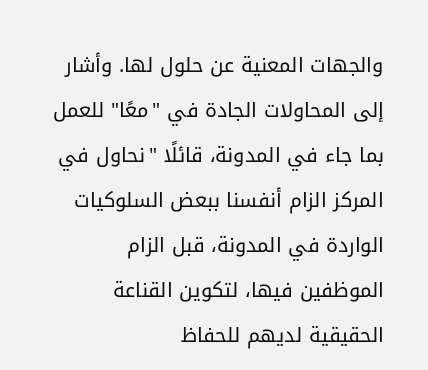والجهات المعنية عن حلول لها. وأشار إلى المحاولات الجادة في "معًا" للعمل بما جاء في المدونة، قائلًا "نحاول في المركز الزام أنفسنا ببعض السلوكيات الواردة في المدونة، قبل الزام الموظفين فيها، لتكوين القناعة الحقيقية لديهم للحفاظ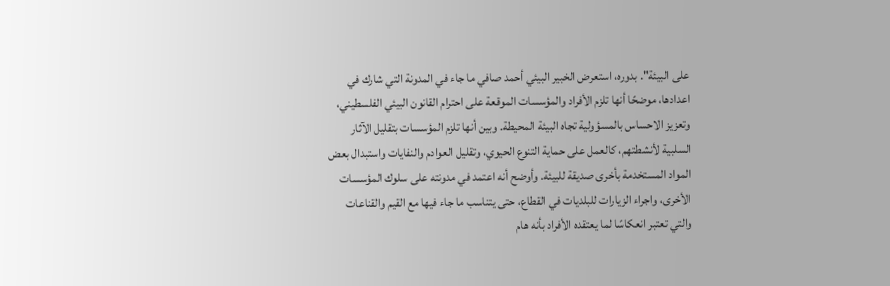على البيئة". بدوره، استعرض الخبير البيئي أحمد صافي ما جاء في المدونة التي شارك في اعدادها، موضحًا أنها تلزم الأفراد والمؤسسات الموقعة على احترام القانون البيئي الفلسطيني، وتعزيز الاحساس بالمسؤولية تجاه البيئة المحيطة. وبين أنها تلزم المؤسسات بتقليل الآثار السلبية لأنشطتهم، كالعمل على حماية التنوع الحيوي، وتقليل العوادم والنفايات واستبدال بعض المواد المستخدمة بأخرى صديقة للبيئة. وأوضح أنه اعتمد في مدونته على سلوك المؤسسات الأخرى، واجراء الزيارات للبلديات في القطاع، حتى يتناسب ما جاء فيها مع القيم والقناعات والتي تعتبر انعكاسًا لما يعتقده الأفراد بأنه هام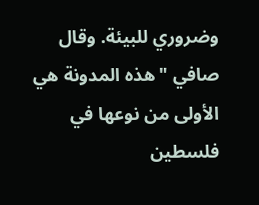وضروري للبيئة. وقال صافي "هذه المدونة هي الأولى من نوعها في فلسطين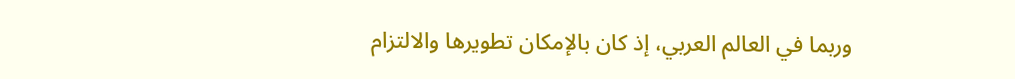وربما في العالم العربي، إذ كان بالإمكان تطويرها والالتزام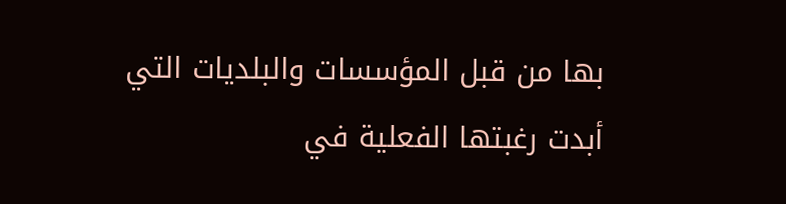بها من قبل المؤسسات والبلديات التي أبدت رغبتها الفعلية في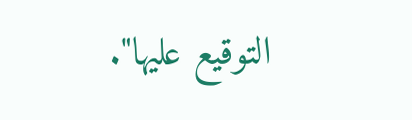التوقيع عليها".